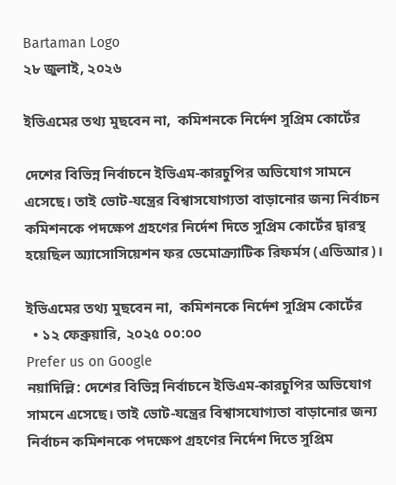Bartaman Logo
২৮ জুলাই, ২০২৬

ইভিএমের তথ্য মুছবেন না,  কমিশনকে নির্দেশ সুপ্রিম কোর্টের

দেশের বিভিন্ন নির্বাচনে ইভিএম-কারচুপির অভিযোগ সামনে এসেছে। তাই ভোট-যন্ত্রের বিশ্বাসযোগ্যতা বাড়ানোর জন্য নির্বাচন কমিশনকে পদক্ষেপ গ্রহণের নির্দেশ দিতে সুপ্রিম কোর্টের দ্বারস্থ হয়েছিল অ্যাসোসিয়েশন ফর ডেমোক্র্যাটিক রিফর্মস (এডিআর)।

ইভিএমের তথ্য মুছবেন না,  কমিশনকে নির্দেশ সুপ্রিম কোর্টের
  • ১২ ফেব্রুয়ারি, ২০২৫ ০০:০০
Prefer us on Google
নয়াদিল্লি: দেশের বিভিন্ন নির্বাচনে ইভিএম-কারচুপির অভিযোগ সামনে এসেছে। তাই ভোট-যন্ত্রের বিশ্বাসযোগ্যতা বাড়ানোর জন্য নির্বাচন কমিশনকে পদক্ষেপ গ্রহণের নির্দেশ দিতে সুপ্রিম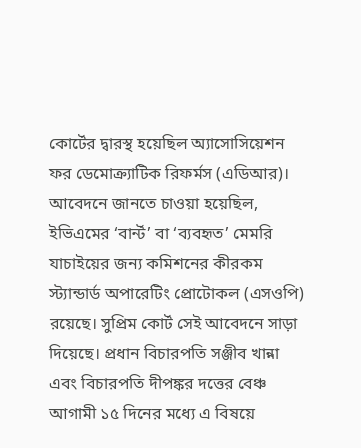কোর্টের দ্বারস্থ হয়েছিল অ্যাসোসিয়েশন ফর ডেমোক্র্যাটিক রিফর্মস (এডিআর)। আবেদনে জানতে চাওয়া হয়েছিল, ইভিএমের ‘বার্ন্ট’ বা ‘ব্যবহৃত’ মেমরি যাচাইয়ের জন্য কমিশনের কীরকম স্ট্যান্ডার্ড অপারেটিং প্রোটোকল (এসওপি) রয়েছে। সুপ্রিম কোর্ট সেই আবেদনে সাড়া দিয়েছে। প্রধান বিচারপতি সঞ্জীব খান্না এবং বিচারপতি দীপঙ্কর দত্তের বেঞ্চ আগামী ১৫ দিনের মধ্যে এ বিষয়ে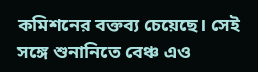কমিশনের বক্তব্য চেয়েছে। সেই সঙ্গে শুনানিতে বেঞ্চ এও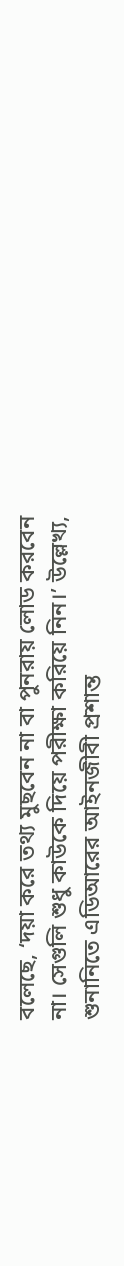বলেছে, ‘দয়া করে তথ্য মুছবেন না বা পুনরায় লোড করবেন না। সেগুলি শুধু কাউকে দিয়ে পরীক্ষা করিয়ে নিন।’ উল্লেখ্য, শুনানিতে এডিআরের আইনজীবী প্রশান্ত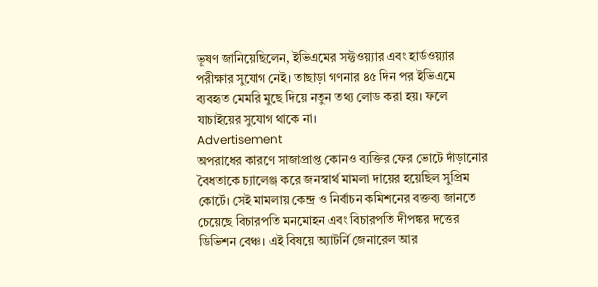ভূষণ জানিয়েছিলেন, ইভিএমের সফ্টওয়্যার এবং হার্ডওয়্যার পরীক্ষার সুযোগ নেই। তাছাড়া গণনার ৪৫ দিন পর ইভিএমে ব্যবহৃত মেমরি মুছে দিয়ে নতুন তথ্য লোড করা হয়। ফলে যাচাইয়ের সুযোগ থাকে না।
Advertisement
অপরাধের কারণে সাজাপ্রাপ্ত কোনও ব্যক্তির ফের ভোটে দাঁড়ানোর বৈধতাকে চ্যালেঞ্জ করে জনস্বার্থ মামলা দায়ের হয়েছিল সুপ্রিম কোর্টে। সেই মামলায় কেন্দ্র ও নির্বাচন কমিশনের বক্তব্য জানতে চেয়েছে বিচারপতি মনমোহন এবং বিচারপতি দীপঙ্কর দত্তের ডিভিশন বেঞ্চ। এই বিষয়ে অ্যাটর্নি জেনারেল আর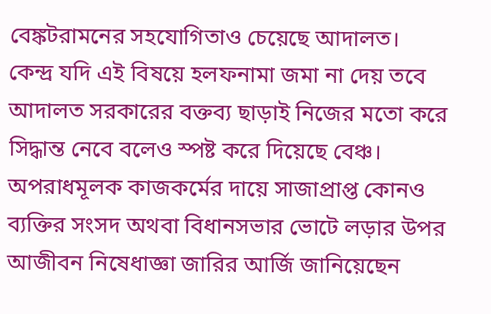বেঙ্কটরামনের সহযোগিতাও চেয়েছে আদালত।
কেন্দ্র যদি এই বিষয়ে হলফনামা জমা না দেয় তবে আদালত সরকারের বক্তব্য ছাড়াই নিজের মতো করে সিদ্ধান্ত নেবে বলেও স্পষ্ট করে দিয়েছে বেঞ্চ। অপরাধমূলক কাজকর্মের দায়ে সাজাপ্রাপ্ত কোনও ব্যক্তির সংসদ অথবা বিধানসভার ভোটে লড়ার উপর আজীবন নিষেধাজ্ঞা জারির আর্জি জানিয়েছেন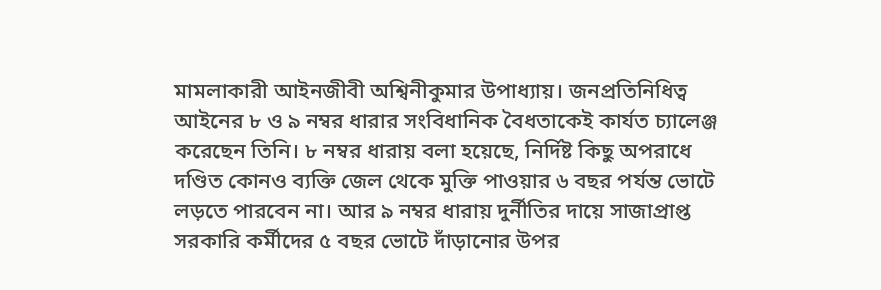মামলাকারী আইনজীবী অশ্বিনীকুমার উপাধ্যায়। জনপ্রতিনিধিত্ব আইনের ৮ ও ৯ নম্বর ধারার সংবিধানিক বৈধতাকেই কার্যত চ্যালেঞ্জ করেছেন তিনি। ৮ নম্বর ধারায় বলা হয়েছে, নির্দিষ্ট কিছু অপরাধে দণ্ডিত কোনও ব্যক্তি জেল থেকে মুক্তি পাওয়ার ৬ বছর পর্যন্ত ভোটে লড়তে পারবেন না। আর ৯ নম্বর ধারায় দুর্নীতির দায়ে সাজাপ্রাপ্ত সরকারি কর্মীদের ৫ বছর ভোটে দাঁড়ানোর উপর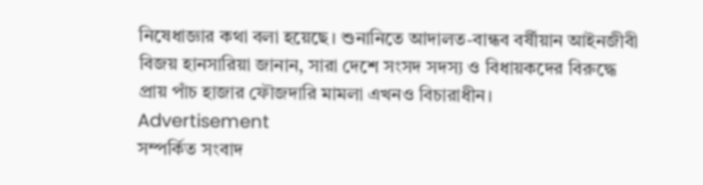নিষেধাজ্ঞার কথা বলা হয়েছে। শুনানিতে আদালত-বান্ধব বর্ষীয়ান আইনজীবী বিজয় হানসারিয়া জানান, সারা দেশে সংসদ সদস্য ও বিধায়কদের বিরুদ্ধে প্রায় পাঁচ হাজার ফৌজদারি মামলা এখনও বিচারাধীন।
Advertisement
সম্পর্কিত সংবাদ